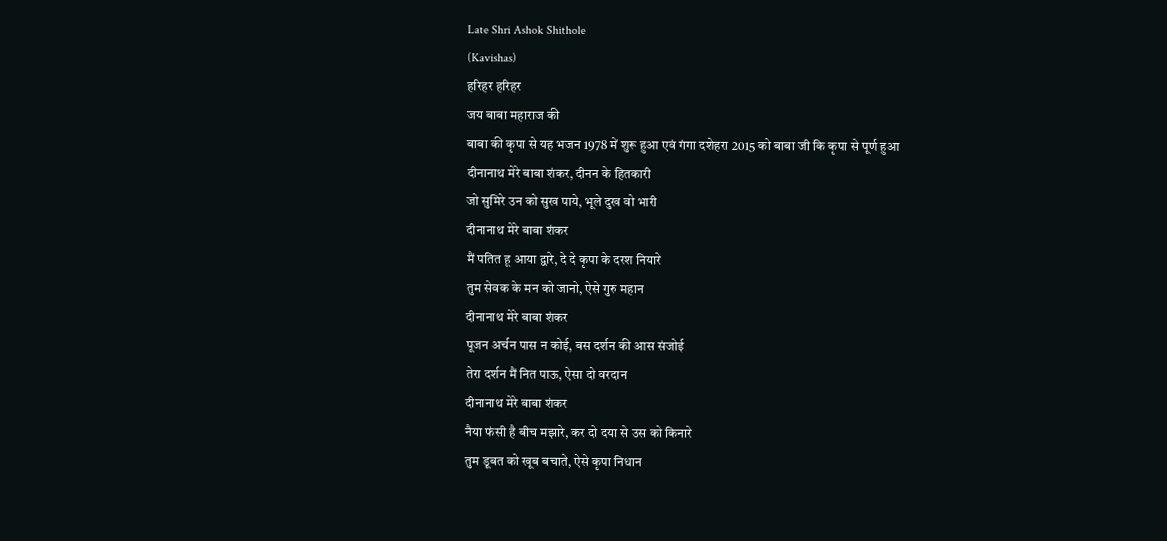Late Shri Ashok Shithole
(Kavishas)
हरिहर हरिहर
जय बाबा महाराज की
बाबा की कृपा से यह भजन 1978 में शुरू हुआ एवं गंगा दशेहरा 2015 को बाबा जी कि कृपा से पूर्ण हुआ
दीनानाथ मेरे बाबा शंकर, दीनन के हितकारी
जो सुमिरे उन को सुख पाये, भूले दुख वो भारी
दीनानाथ मेरे बाबा शंकर
मैं पतित हू आया द्वारे, दे दे कृपा के दरश नियारे
तुम सेवक के मन को जानो, ऐसे गुरु महान
दीनानाथ मेरे बाबा शंकर
पूजन अर्चन पास न कोई, बस दर्शन की आस संजोई
तेरा दर्शन मैं नित पाऊ, ऐसा दो वरदान
दीनानाथ मेरे बाबा शंकर
नैया फंसी है बीच मझारे, कर दो दया से उस को किनारे
तुम डूबत को खूब बचाते, ऐसे कृपा निधान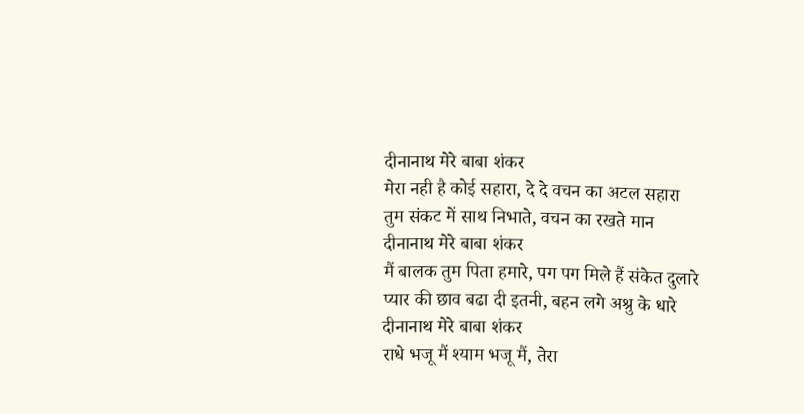दीनानाथ मेरे बाबा शंकर
मेरा नही है कोई सहारा, दे दे वचन का अटल सहारा
तुम संकट में साथ निभाते, वचन का रखते मान
दीनानाथ मेरे बाबा शंकर
मैं बालक तुम पिता हमारे, पग पग मिले हैं संकेत दुलारे
प्यार की छाव बढा दी इतनी, बहन लगे अश्रु के धारे
दीनानाथ मेरे बाबा शंकर
राधे भजू मैं श्याम भजू मैं, तेरा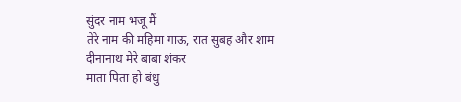सुंदर नाम भजू मैं
तेरे नाम की महिमा गाऊ, रात सुबह और शाम
दीनानाथ मेरे बाबा शंकर
माता पिता हो बंधु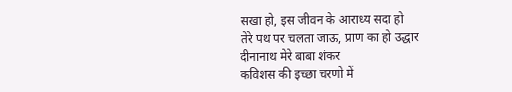सखा हो, इस जीवन के आराध्य सदा हो
तेरे पथ पर चलता जाऊ, प्राण का हो उद्धार
दीनानाथ मेरे बाबा शंकर
कविशस की इच्छा चरणो में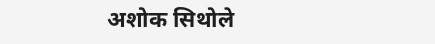अशोक सिथोले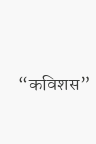“कविशस”